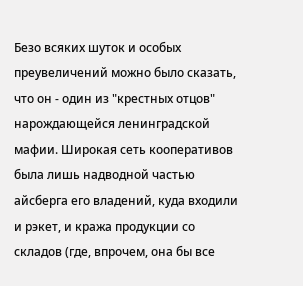Безо всяких шуток и особых преувеличений можно было сказать, что он - один из "крестных отцов" нарождающейся ленинградской мафии. Широкая сеть кооперативов была лишь надводной частью айсберга его владений, куда входили и рэкет, и кража продукции со складов (где, впрочем, она бы все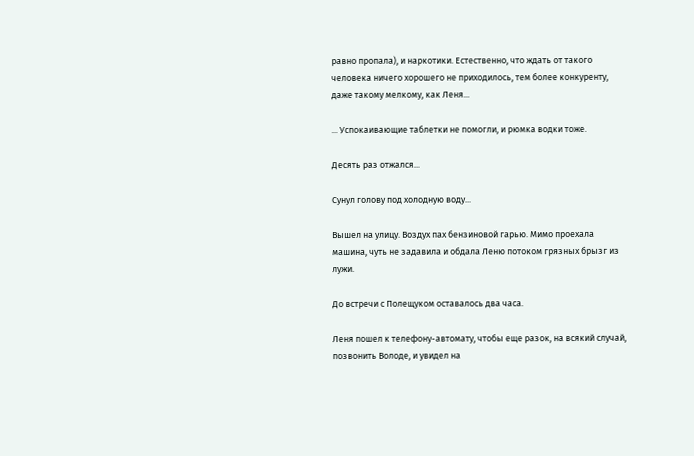равно пропала), и наркотики. Естественно, что ждать от такого человека ничего хорошего не приходилось, тем более конкуренту, даже такому мелкому, как Леня...

... Успокаивающие таблетки не помогли, и рюмка водки тоже.

Десять раз отжался...

Сунул голову под холодную воду...

Вышел на улицу. Воздух пах бензиновой гарью. Мимо проехала машина, чуть не задавила и обдала Леню потоком грязных брызг из лужи.

До встречи с Полещуком оставалось два часа.

Леня пошел к телефону-автомату, чтобы еще разок, на всякий случай, позвонить Володе, и увидел на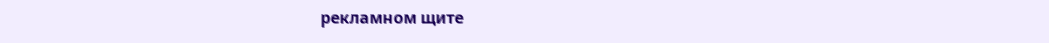рекламном щите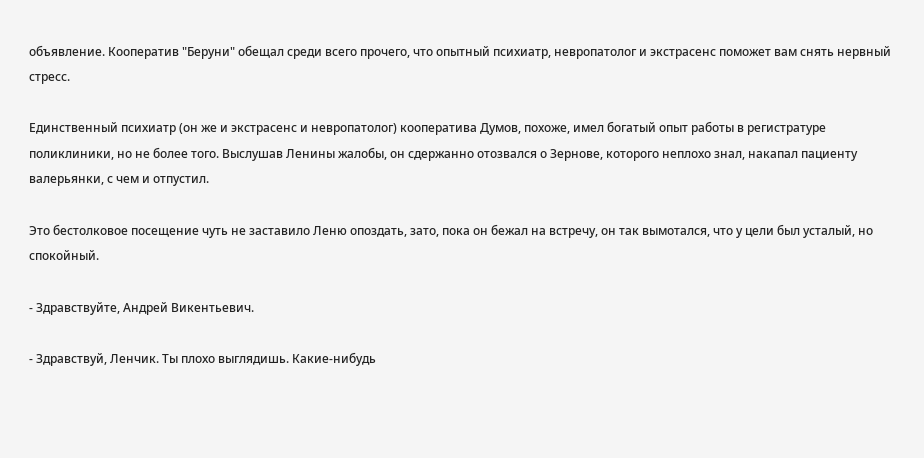объявление. Кооператив "Беруни" обещал среди всего прочего, что опытный психиатр, невропатолог и экстрасенс поможет вам снять нервный стресс.

Единственный психиатр (он же и экстрасенс и невропатолог) кооператива Думов, похоже, имел богатый опыт работы в регистратуре поликлиники, но не более того. Выслушав Ленины жалобы, он сдержанно отозвался о Зернове, которого неплохо знал, накапал пациенту валерьянки, с чем и отпустил.

Это бестолковое посещение чуть не заставило Леню опоздать, зато, пока он бежал на встречу, он так вымотался, что у цели был усталый, но спокойный.

- Здравствуйте, Андрей Викентьевич.

- Здравствуй, Ленчик. Ты плохо выглядишь. Какие-нибудь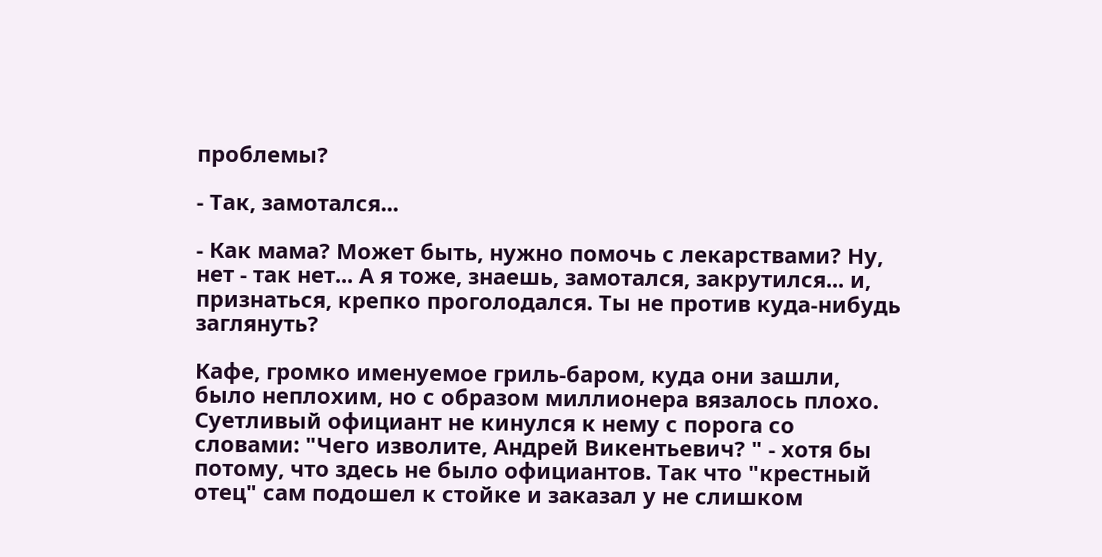проблемы?

- Так, замотался...

- Как мама? Может быть, нужно помочь с лекарствами? Ну, нет - так нет... А я тоже, знаешь, замотался, закрутился... и, признаться, крепко проголодался. Ты не против куда-нибудь заглянуть?

Кафе, громко именуемое гриль-баром, куда они зашли, было неплохим, но с образом миллионера вязалось плохо. Суетливый официант не кинулся к нему с порога со словами: "Чего изволите, Андрей Викентьевич? " - хотя бы потому, что здесь не было официантов. Так что "крестный отец" сам подошел к стойке и заказал у не слишком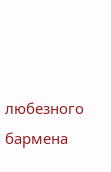любезного бармена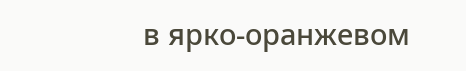в ярко-оранжевом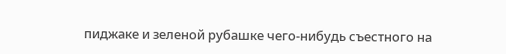пиджаке и зеленой рубашке чего-нибудь съестного на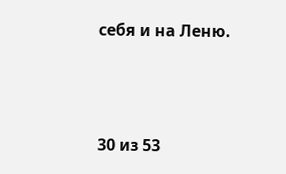себя и на Леню.



30 из 53